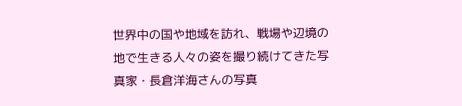世界中の国や地域を訪れ、戦場や辺境の地で生きる人々の姿を撮り続けてきた写真家・長倉洋海さんの写真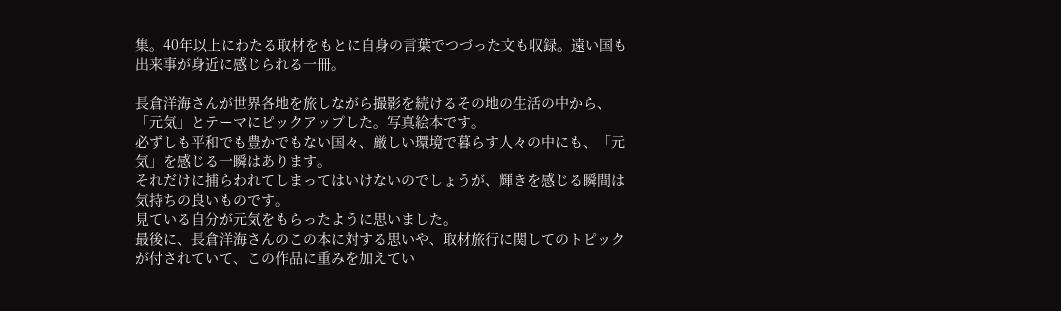集。40年以上にわたる取材をもとに自身の言葉でつづった文も収録。遠い国も出来事が身近に感じられる一冊。

長倉洋海さんが世界各地を旅しながら撮影を続けるその地の生活の中から、「元気」とテーマにピックアップした。写真絵本です。
必ずしも平和でも豊かでもない国々、厳しい環境で暮らす人々の中にも、「元気」を感じる一瞬はあります。
それだけに捕らわれてしまってはいけないのでしょうが、輝きを感じる瞬間は気持ちの良いものです。
見ている自分が元気をもらったように思いました。
最後に、長倉洋海さんのこの本に対する思いや、取材旅行に関してのトピックが付されていて、この作品に重みを加えてい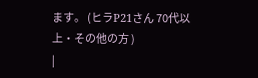ます。 (ヒラP21さん 70代以上・その他の方 )
|